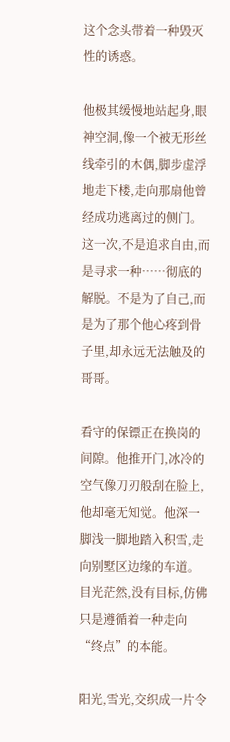这个念头带着一种毁灭性的诱惑。

他极其缓慢地站起身,眼神空洞,像一个被无形丝线牵引的木偶,脚步虚浮地走下楼,走向那扇他曾经成功逃离过的侧门。这一次,不是追求自由,而是寻求一种……彻底的解脱。不是为了自己,而是为了那个他心疼到骨子里,却永远无法触及的哥哥。

看守的保镖正在换岗的间隙。他推开门,冰冷的空气像刀刃般刮在脸上,他却毫无知觉。他深一脚浅一脚地踏入积雪,走向别墅区边缘的车道。目光茫然,没有目标,仿佛只是遵循着一种走向“终点”的本能。

阳光,雪光,交织成一片令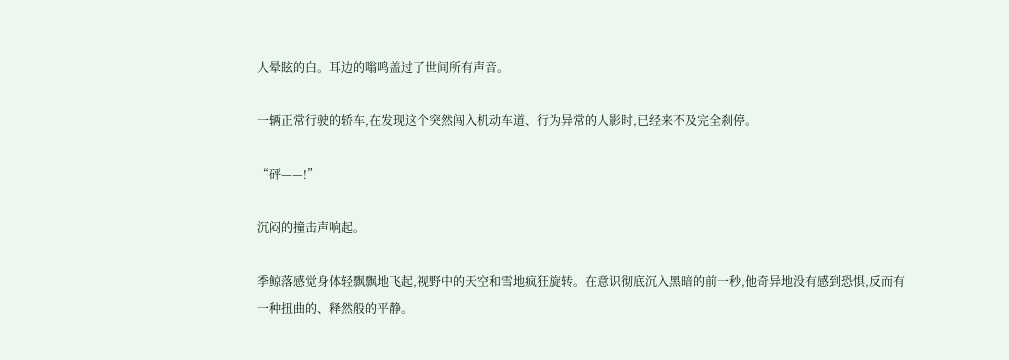人晕眩的白。耳边的嗡鸣盖过了世间所有声音。

一辆正常行驶的轿车,在发现这个突然闯入机动车道、行为异常的人影时,已经来不及完全刹停。

“砰——!”

沉闷的撞击声响起。

季鲸落感觉身体轻飘飘地飞起,视野中的天空和雪地疯狂旋转。在意识彻底沉入黑暗的前一秒,他奇异地没有感到恐惧,反而有一种扭曲的、释然般的平静。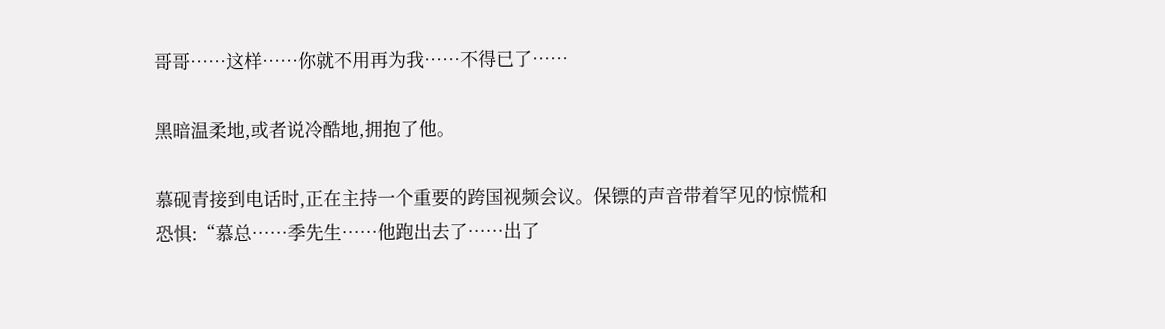哥哥……这样……你就不用再为我……不得已了……

黑暗温柔地,或者说冷酷地,拥抱了他。

慕砚青接到电话时,正在主持一个重要的跨国视频会议。保镖的声音带着罕见的惊慌和恐惧:“慕总……季先生……他跑出去了……出了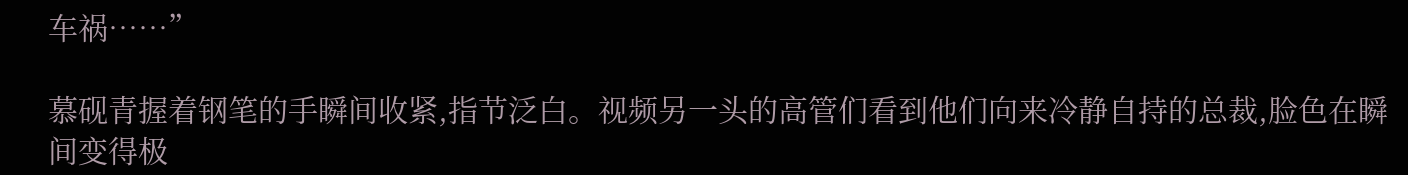车祸……”

慕砚青握着钢笔的手瞬间收紧,指节泛白。视频另一头的高管们看到他们向来冷静自持的总裁,脸色在瞬间变得极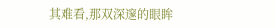其难看,那双深邃的眼眸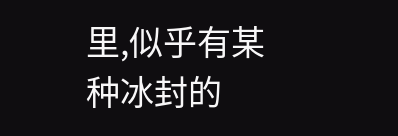里,似乎有某种冰封的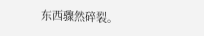东西骤然碎裂。